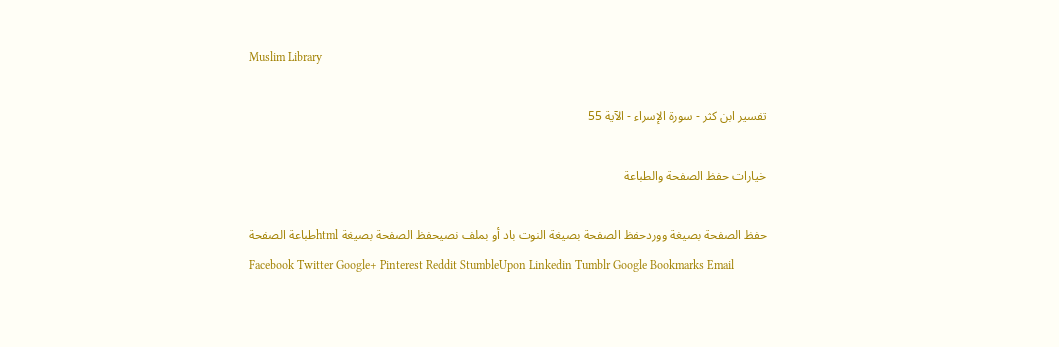Muslim Library

تفسير ابن كثر - سورة الإسراء - الآية 55

خيارات حفظ الصفحة والطباعة

حفظ الصفحة بصيغة ووردحفظ الصفحة بصيغة النوت باد أو بملف نصيحفظ الصفحة بصيغة htmlطباعة الصفحة
Facebook Twitter Google+ Pinterest Reddit StumbleUpon Linkedin Tumblr Google Bookmarks Email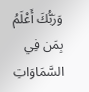وَرَبُّكَ أَعْلَمُ بِمَن فِي السَّمَاوَاتِ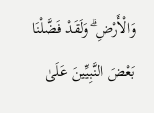وَالْأَرْضِ ۗ وَلَقَدْ فَضَّلْنَا بَعْضَ النَّبِيِّينَ عَلَىٰ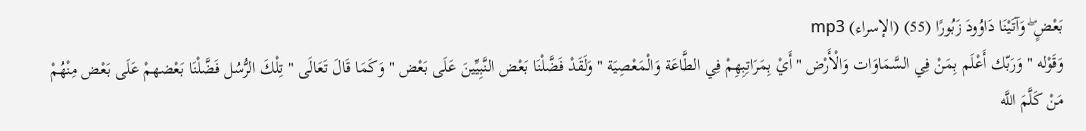بَعْضٍ ۖ وَآتَيْنَا دَاوُودَ زَبُورًا (55) (الإسراء) mp3
وَقَوْله " وَرَبّك أَعْلَم بِمَنْ فِي السَّمَاوَات وَالْأَرْض " أَيْ بِمَرَاتِبِهِمْ فِي الطَّاعَة وَالْمَعْصِيَة " وَلَقَدْ فَضَّلْنَا بَعْض النَّبِيِّينَ عَلَى بَعْض " وَكَمَا قَالَ تَعَالَى " تِلْكَ الرُّسُل فَضَّلْنَا بَعْضهمْ عَلَى بَعْض مِنْهُمْ مَنْ كَلَّمَ اللَّه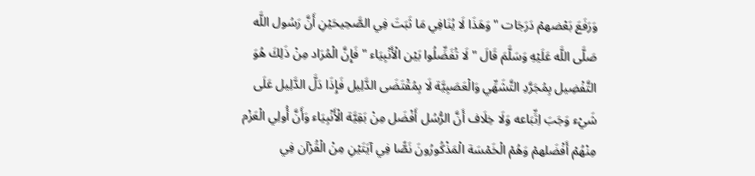وَرَفَعَ بَعْضهمْ دَرَجَات " وَهَذَا لَا يُنَافِي مَا ثَبَتَ فِي الصَّحِيحَيْنِ أَنَّ رَسُول اللَّه صَلَّى اللَّه عَلَيْهِ وَسَلَّمَ قَالَ " لَا تُفَضِّلُوا بَيْن الْأَنْبِيَاء " فَإِنَّ الْمُرَاد مِنْ ذَلِكَ هُوَ التَّفْضِيل بِمُجَرَّدِ التَّشَهِّي وَالْعَصَبِيَّة لَا بِمُقْتَضَى الدَّلِيل فَإِذَا دَلَّ الدَّلِيل عَلَى شَيْء وَجَبَ اِتِّبَاعه وَلَا خِلَاف أَنَّ الرُّسُل أَفْضَل مِنْ بَقِيَّة الْأَنْبِيَاء وَأَنَّ أُولِي الْعَزْم مِنْهُمْ أَفْضَلهمْ وَهُمْ الْخَمْسَة الْمَذْكُورُونَ نَصًّا فِي آيَتَيْنِ مِنْ الْقُرْآن فِي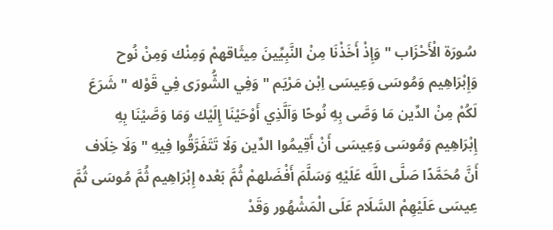سُورَة الْأَحْزَاب " وَإِذْ أَخَذْنَا مِنْ النَّبِيِّينَ مِيثَاقهمْ وَمِنْك وَمِنْ نُوح وَإِبْرَاهِيم وَمُوسَى وَعِيسَى اِبْن مَرْيَم " وَفِي الشُّورَى فِي قَوْله " شَرَعَ لَكُمْ مِنْ الدِّين مَا وَصَّى بِهِ نُوحًا وَاَلَّذِي أَوْحَيْنَا إِلَيْك وَمَا وَصَّيْنَا بِهِ إِبْرَاهِيم وَمُوسَى وَعِيسَى أَنْ أَقِيمُوا الدِّين وَلَا تَتَفَرَّقُوا فِيهِ " وَلَا خِلَاف أَنَّ مُحَمَّدًا صَلَّى اللَّه عَلَيْهِ وَسَلَّمَ أَفْضَلهمْ ثُمَّ بَعْده إِبْرَاهِيم ثُمَّ مُوسَى ثُمَّ عِيسَى عَلَيْهِمْ السَّلَام عَلَى الْمَشْهُور وَقَدْ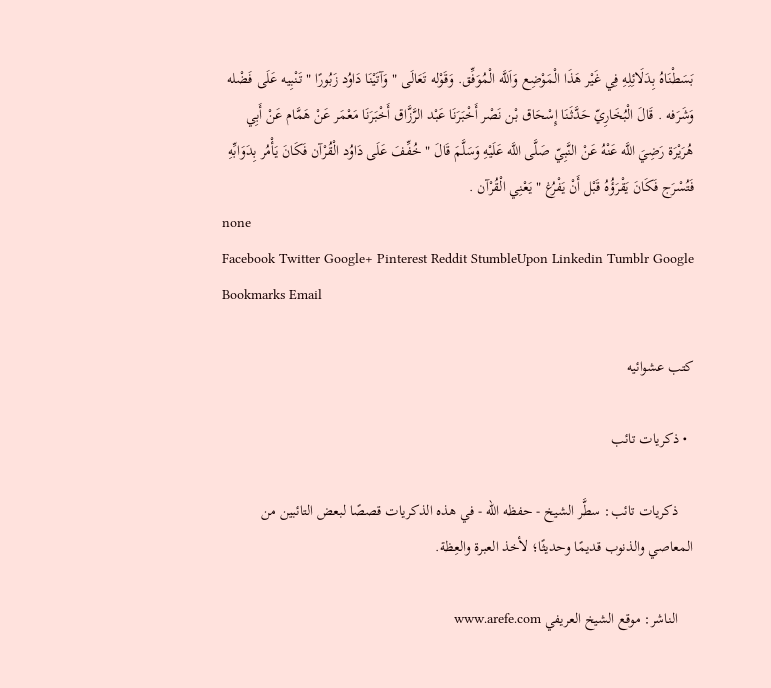بَسَطْنَاهُ بِدَلَائِلِهِ فِي غَيْر هَذَا الْمَوْضِع وَاَللَّه الْمُوَفِّق. وَقَوْله تَعَالَى " وَآتَيْنَا دَاوُد زَبُورًا " تَنْبِيه عَلَى فَضْله وَشَرَفه . قَالَ الْبُخَارِيّ حَدَّثَنَا إِسْحَاق بْن نَصْر أَخْبَرَنَا عَبْد الرَّزَّاق أَخْبَرَنَا مَعْمَر عَنْ هَمَّام عَنْ أَبِي هُرَيْرَة رَضِيَ اللَّه عَنْهُ عَنْ النَّبِيّ صَلَّى اللَّه عَلَيْهِ وَسَلَّمَ قَالَ " خُفِّفَ عَلَى دَاوُد الْقُرْآن فَكَانَ يَأْمُر بِدَوَابِّهِ فَتُسْرَج فَكَانَ يَقْرَؤُهُ قَبْل أَنْ يَفْرُغ " يَعْنِي الْقُرْآن .
none
Facebook Twitter Google+ Pinterest Reddit StumbleUpon Linkedin Tumblr Google Bookmarks Email

كتب عشوائيه

  • ذكريات تائب

    ذكريات تائب: سطَّر الشيخ - حفظه الله - في هذه الذكريات قصصًا لبعض التائبين من المعاصي والذنوب قديمًا وحديثًا؛ لأخذ العبرة والعِظة.

    الناشر: موقع الشيخ العريفي www.arefe.com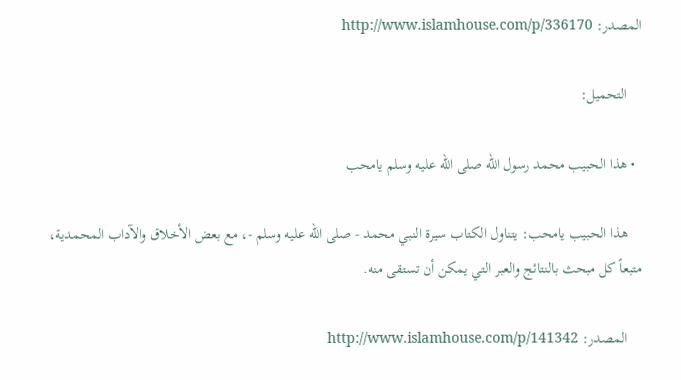المصدر: http://www.islamhouse.com/p/336170

    التحميل:

  • هذا الحبيب محمد رسول الله صلى الله عليه وسلم يامحب

    هذا الحبيب يامحب: يتناول الكتاب سيرة النبي محمد - صلى الله عليه وسلم -، مع بعض الأخلاق والآداب المحمدية، متبعاً كل مبحث بالنتائج والعبر التي يمكن أن تستقى منه.

    المصدر: http://www.islamhouse.com/p/141342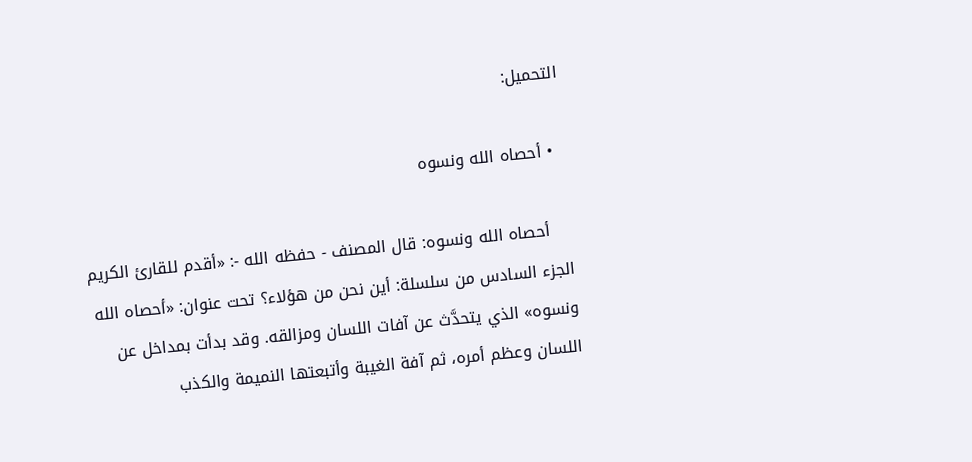التحميل:

  • أحصاه الله ونسوه

    أحصاه الله ونسوه: قال المصنف - حفظه الله -: «أقدم للقارئ الكريم الجزء السادس من سلسلة: أين نحن من هؤلاء؟ تحت عنوان: «أحصاه الله ونسوه» الذي يتحدَّث عن آفات اللسان ومزالقه. وقد بدأت بمداخل عن اللسان وعظم أمره، ثم آفة الغيبة وأتبعتها النميمة والكذب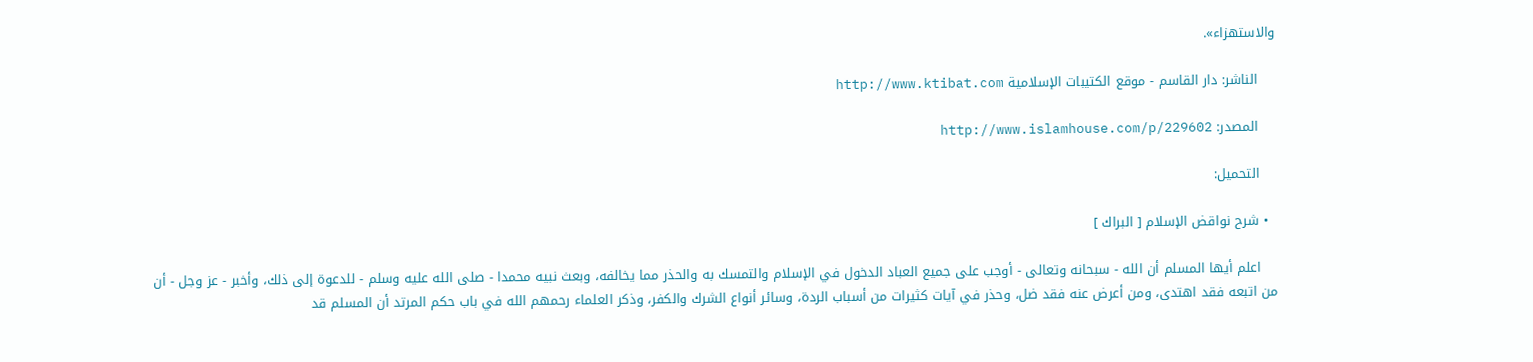والاستهزاء».

    الناشر: دار القاسم - موقع الكتيبات الإسلامية http://www.ktibat.com

    المصدر: http://www.islamhouse.com/p/229602

    التحميل:

  • شرح نواقض الإسلام [ البراك ]

    اعلم أيها المسلم أن الله - سبحانه وتعالى - أوجب على جميع العباد الدخول في الإسلام والتمسك به والحذر مما يخالفه، وبعث نبيه محمدا - صلى الله عليه وسلم - للدعوة إلى ذلك، وأخبر - عز وجل - أن من اتبعه فقد اهتدى، ومن أعرض عنه فقد ضل، وحذر في آيات كثيرات من أسباب الردة، وسائر أنواع الشرك والكفر، وذكر العلماء رحمهم الله في باب حكم المرتد أن المسلم قد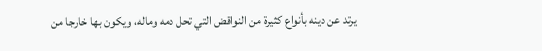يرتد عن دينه بأنواع كثيرة من النواقض التي تحل دمه وماله، ويكون بها خارجا من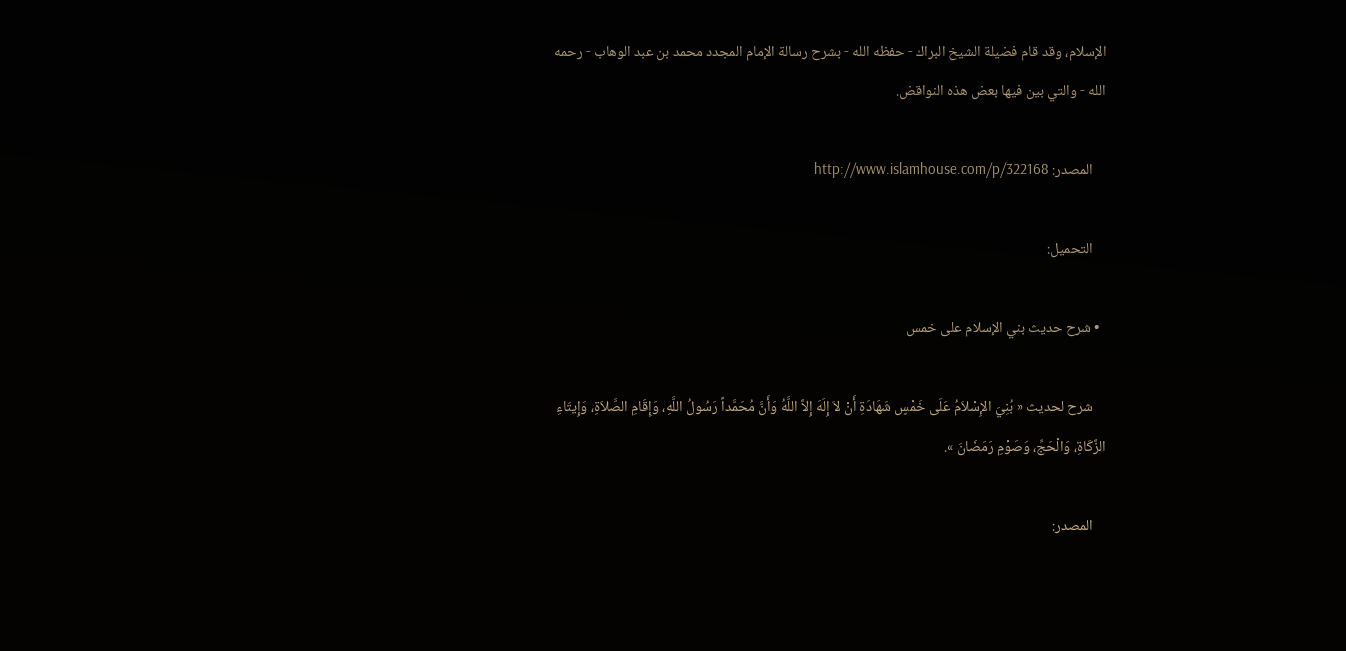الإسلام، وقد قام فضيلة الشيخ البراك - حفظه الله - بشرح رسالة الإمام المجدد محمد بن عبد الوهاب - رحمه الله - والتي بين فيها بعض هذه النواقض.

    المصدر: http://www.islamhouse.com/p/322168

    التحميل:

  • شرح حديث بني الإسلام على خمس

    شرح لحديث « بُنِيَ الإِسْلاَمُ عَلَى خَمْسٍ شَهَادَةِ أَنْ لاَ إِلَهَ إِلاَّ اللَّهُ وَأَنَّ مُحَمَّداً رَسُولُ اللَّهِ، وَإِقَامِ الصَّلاَةِ، وَإِيتَاءِ الزَّكَاةِ، وَالْحَجِّ، وَصَوْمِ رَمَضَانَ ».

    المصدر: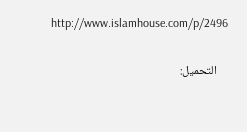http://www.islamhouse.com/p/2496

    التحميل: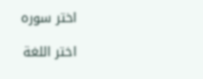اختر سوره

اختر اللغة